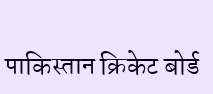पाकिस्तान क्रिकेट बोर्ड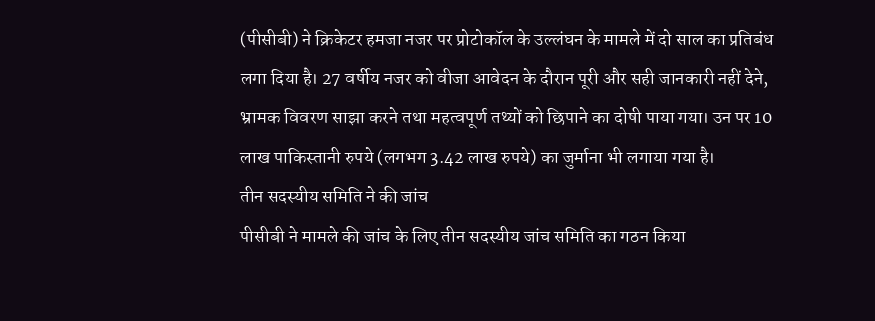(पीसीबी) ने क्रिकेटर हमजा नजर पर प्रोटोकॉल के उल्लंघन के मामले में दो साल का प्रतिबंध लगा दिया है। 27 वर्षीय नजर को वीजा आवेदन के दौरान पूरी और सही जानकारी नहीं देने, भ्रामक विवरण साझा करने तथा महत्वपूर्ण तथ्यों को छिपाने का दोषी पाया गया। उन पर 10 लाख पाकिस्तानी रुपये (लगभग 3.42 लाख रुपये) का जुर्माना भी लगाया गया है।
तीन सदस्यीय समिति ने की जांच
पीसीबी ने मामले की जांच के लिए तीन सदस्यीय जांच समिति का गठन किया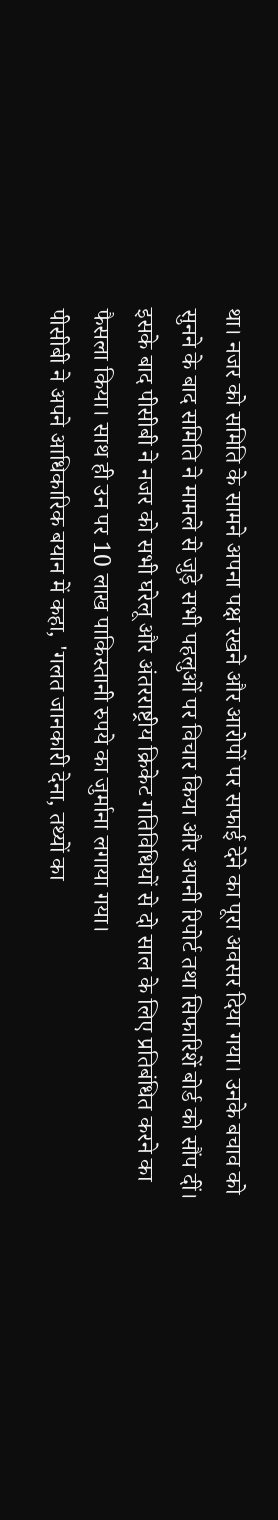था। नजर को समिति के सामने अपना पक्ष रखने और आरोपों पर सफाई देने का पूरा अवसर दिया गया। उनके बचाव को सुनने के बाद समिति ने मामले से जुड़े सभी पहलुओं पर विचार किया और अपनी रिपोर्ट तथा सिफारिशें बोर्ड को सौंप दीं। इसके बाद पीसीबी ने नजर को सभी घरेलू और अंतरराष्ट्रीय क्रिकेट गतिविधियों से दो साल के लिए प्रतिबंधित करने का फैसला किया। साथ ही उन पर 10 लाख पाकिस्तानी रुपये का जुर्माना लगाया गया।
पीसीबी ने अपने आधिकारिक बयान में कहा, 'गलत जानकारी देना, तथ्यों का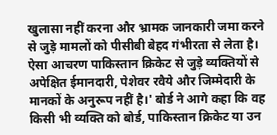खुलासा नहीं करना और भ्रामक जानकारी जमा करने से जुड़े मामलों को पीसीबी बेहद गंभीरता से लेता है। ऐसा आचरण पाकिस्तान क्रिकेट से जुड़े व्यक्तियों से अपेक्षित ईमानदारी, पेशेवर रवैये और जिम्मेदारी के मानकों के अनुरूप नहीं है।' बोर्ड ने आगे कहा कि वह किसी भी व्यक्ति को बोर्ड, पाकिस्तान क्रिकेट या उन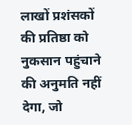लाखों प्रशंसकों की प्रतिष्ठा को नुकसान पहुंचाने की अनुमति नहीं देगा, जो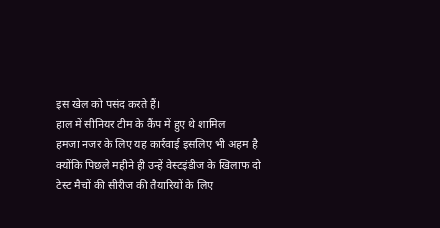इस खेल को पसंद करते हैं।
हाल में सीनियर टीम के कैंप में हुए थे शामिल
हमजा नजर के लिए यह कार्रवाई इसलिए भी अहम है क्योंकि पिछले महीने ही उन्हें वेस्टइंडीज के खिलाफ दो टेस्ट मैचों की सीरीज की तैयारियों के लिए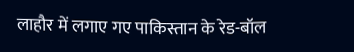लाहौर में लगाए गए पाकिस्तान के रेड-बॉल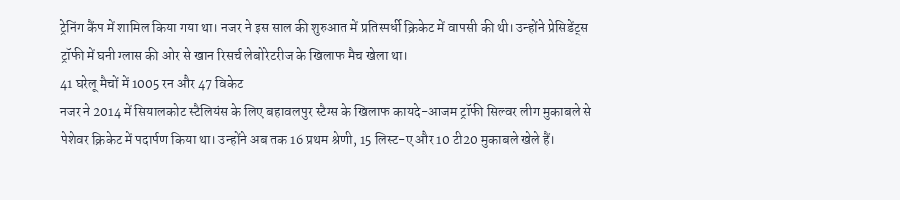ट्रेनिंग कैंप में शामिल किया गया था। नजर ने इस साल की शुरुआत में प्रतिस्पर्धी क्रिकेट में वापसी की थी। उन्होंने प्रेसिडेंट्स ट्रॉफी में घनी ग्लास की ओर से खान रिसर्च लेबोरेटरीज के खिलाफ मैच खेला था।
41 घरेलू मैचों में 1005 रन और 47 विकेट
नजर ने 2014 में सियालकोट स्टैलियंस के लिए बहावलपुर स्टैग्स के खिलाफ कायदे-आजम ट्रॉफी सिल्वर लीग मुकाबले से पेशेवर क्रिकेट में पदार्पण किया था। उन्होंने अब तक 16 प्रथम श्रेणी, 15 लिस्ट-ए और 10 टी20 मुकाबले खेले हैं।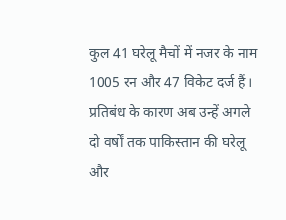कुल 41 घरेलू मैचों में नजर के नाम 1005 रन और 47 विकेट दर्ज हैं। प्रतिबंध के कारण अब उन्हें अगले दो वर्षों तक पाकिस्तान की घरेलू और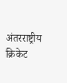अंतरराष्ट्रीय क्रिकेट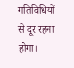गतिविधियों से दूर रहना होगा।